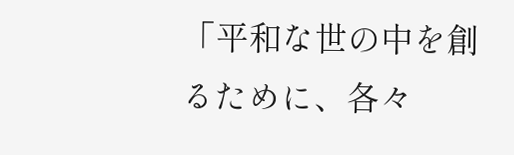「平和な世の中を創るために、各々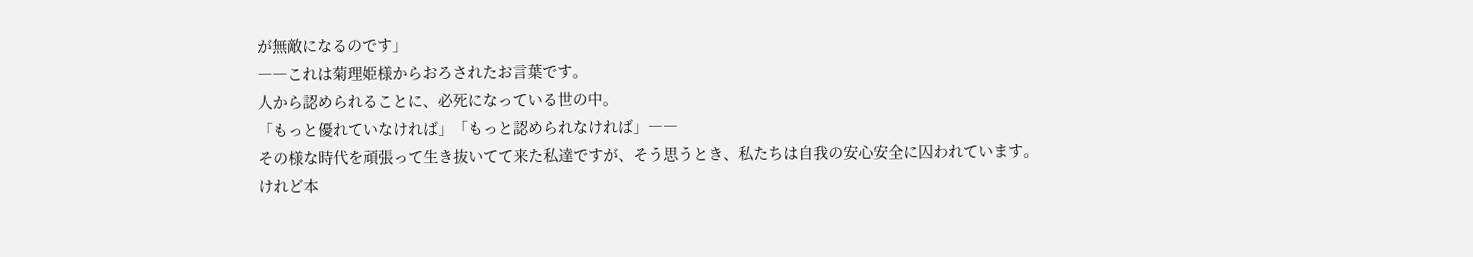が無敵になるのです」
――これは菊理姫様からおろされたお言葉です。
人から認められることに、必死になっている世の中。
「もっと優れていなければ」「もっと認められなければ」――
その様な時代を頑張って生き抜いてて来た私達ですが、そう思うとき、私たちは自我の安心安全に囚われています。
けれど本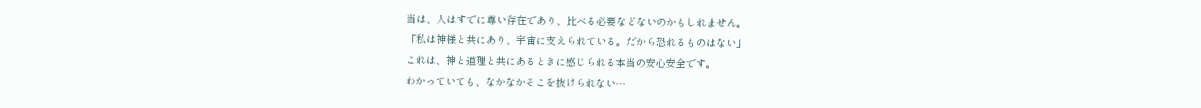当は、人はすでに尊い存在であり、比べる必要などないのかもしれません。
「私は神様と共にあり、宇宙に支えられている。だから恐れるものはない」
これは、神と道理と共にあるときに感じられる本当の安心安全です。
わかっていても、なかなかそこを抜けられない…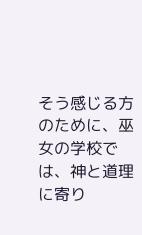そう感じる方のために、巫女の学校では、神と道理に寄り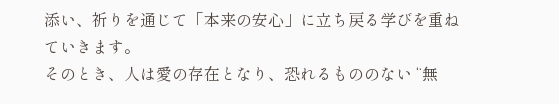添い、祈りを通じて「本来の安心」に立ち戻る学びを重ねていきます。
そのとき、人は愛の存在となり、恐れるもののない “無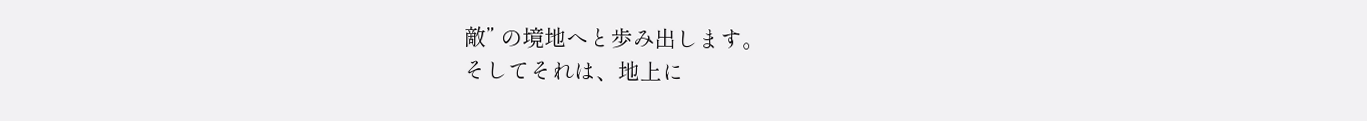敵” の境地へと歩み出します。
そしてそれは、地上に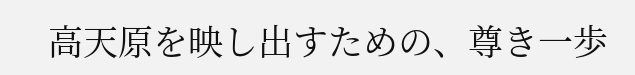高天原を映し出すための、尊き一歩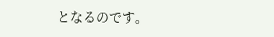となるのです。